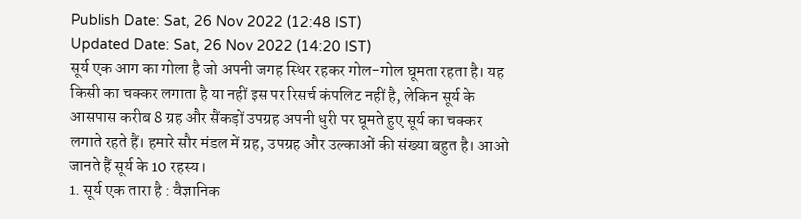Publish Date: Sat, 26 Nov 2022 (12:48 IST)
Updated Date: Sat, 26 Nov 2022 (14:20 IST)
सूर्य एक आग का गोला है जो अपनी जगह स्थिर रहकर गोल-गोल घूमता रहता है। यह किसी का चक्कर लगाता है या नहीं इस पर रिसर्च कंपलिट नहीं है, लेकिन सूर्य के आसपास करीब 8 ग्रह और सैंकड़ों उपग्रह अपनी धुरी पर घूमते हुए सूर्य का चक्कर लगाते रहते हैं। हमारे सौर मंडल में ग्रह, उपग्रह और उल्काओं की संख्या बहुत है। आओ जानते हैं सूर्य के 10 रहस्य।
1. सूर्य एक तारा है : वैज्ञानिक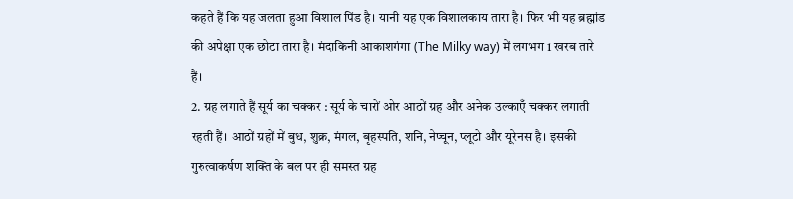कहते हैं कि यह जलता हुआ विशाल पिंड है। यानी यह एक विशालकाय तारा है। फिर भी यह ब्रह्मांड की अपेक्षा एक छोटा तारा है। मंदाकिनी आकाशगंगा (The Milky way) में लगभग 1 खरब तारे हैं।
2. ग्रह लगाते हैं सूर्य का चक्कर : सूर्य के चारों ओर आठों ग्रह और अनेक उल्काएँ चक्कर लगाती रहती हैं। आठों ग्रहों में बुध, शुक्र, मंगल, बृहस्पति, शनि, नेप्चून, प्लूटो और यूरेनस है। इसकी गुरुत्वाकर्षण शक्ति के बल पर ही समस्त ग्रह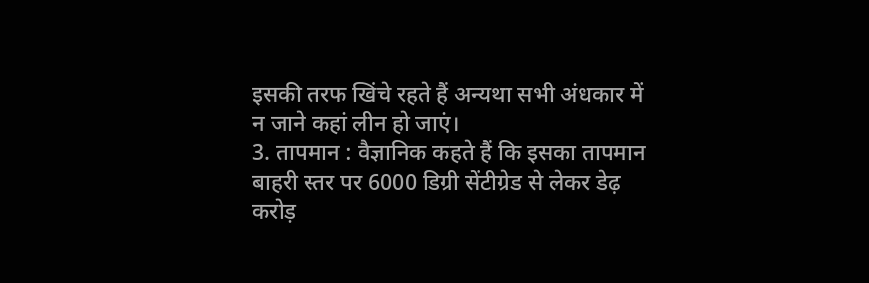इसकी तरफ खिंचे रहते हैं अन्यथा सभी अंधकार में न जाने कहां लीन हो जाएं।
3. तापमान : वैज्ञानिक कहते हैं कि इसका तापमान बाहरी स्तर पर 6000 डिग्री सेंटीग्रेड से लेकर डेढ़ करोड़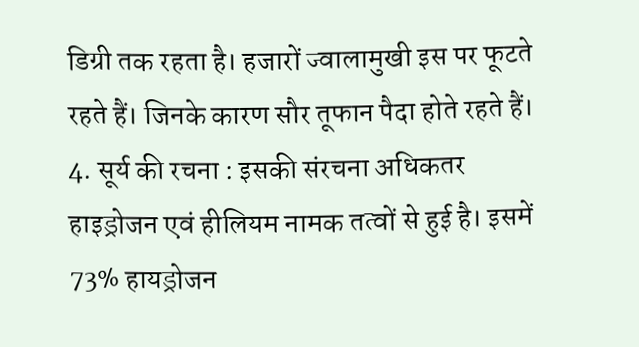डिग्री तक रहता है। हजारों ज्वालामुखी इस पर फूटते रहते हैं। जिनके कारण सौर तूफान पैदा होते रहते हैं।
4. सूर्य की रचना : इसकी संरचना अधिकतर हाइड्रोजन एवं हीलियम नामक तत्वों से हुई है। इसमें 73% हायड्रोजन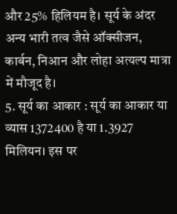और 25% हिलियम है। सूर्य के अंदर अन्य भारी तत्व जैसे ऑक्सीजन, कार्बन, निआन और लोहा अत्यल्प मात्रा में मौजूद है।
5. सूर्य का आकार : सूर्य का आकार या व्यास 1372400 है या 1.3927 मिलियन। इस पर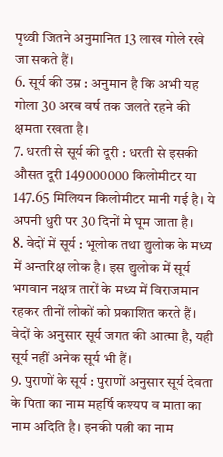पृथ्वी जितने अनुमानित 13 लाख गोले रखे जा सकते हैं।
6. सूर्य की उम्र : अनुमान है कि अभी यह गोला 30 अरब वर्ष तक जलते रहने की क्षमता रखता है।
7. धरती से सूर्य की दूरी : धरती से इसकी औसत दूरी 149000000 किलोमीटर या 147.65 मिलियन किलोमीटर मानी गई है। ये अपनी धुरी पर 30 दिनों मे घूम जाता है।
8. वेदों में सूर्य : भूलोक तथा द्युलोक के मध्य में अन्तरिक्ष लोक है। इस द्युलोक में सूर्य भगवान नक्षत्र तारों के मध्य में विराजमान रहकर तीनों लोकों को प्रकाशित करते हैं। वेदों के अनुसार सूर्य जगत की आत्मा है, यही सूर्य नहीं अनेक सूर्य भी हैं।
9. पुराणों के सूर्य : पुराणों अनुसार सूर्य देवता के पिता का नाम महर्षि कश्यप व माता का नाम अदिति है। इनकी पत्नी का नाम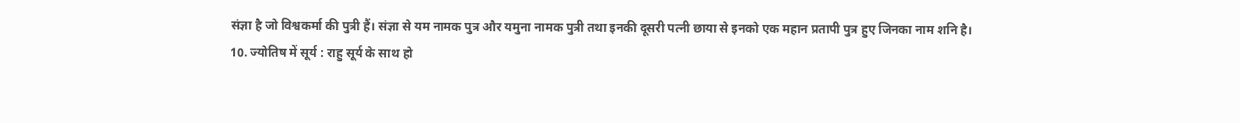संज्ञा है जो विश्वकर्मा की पुत्री हैं। संज्ञा से यम नामक पुत्र और यमुना नामक पुत्री तथा इनकी दूसरी पत्नी छाया से इनको एक महान प्रतापी पुत्र हुए जिनका नाम शनि है।
10. ज्योतिष में सूर्य : राहु सूर्य के साथ हो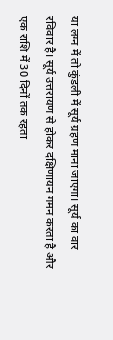या लग्न में तो कुंडली में सूर्य ग्रहण माना जाएगा। सूर्य का वार रविवार है। सूर्य उत्तरायण से होकर दक्षिणायन गमन करता है और एक राशि में 30 दिनों तक रहता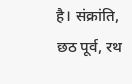है। संक्रांति, छठ पूर्व, रथ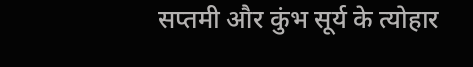सप्तमी और कुंभ सूर्य के त्योहार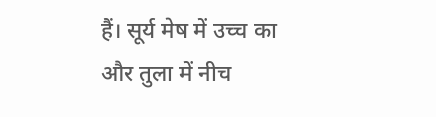हैं। सूर्य मेष में उच्च का और तुला में नीच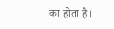का होता है।